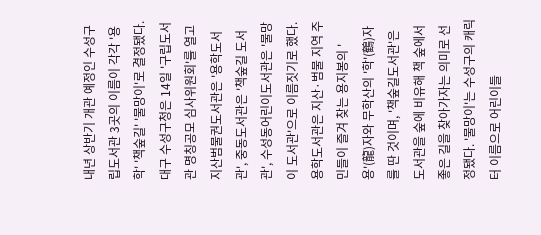내년 상반기 개관 예정인 수성구립도서관 3곳의 이름이 각각 '용학' '책숲길' '물망이'로 결정됐다.
대구 수성구청은 14일 '구립도서관 명칭공모 심사위원회'를 열고 지산범물권도서관은 '용학도서관', 중동도서관은 '책숲길 도서관', 수성동어린이도서관은 '물망이 도서관'으로 이름짓기로 했다. 용학도서관은 지산·범물 지역 주민들이 즐겨 찾는 용지봉의 '용'(龍)자와 무학산의 '학'(鶴)자를 딴 것이며, '책숲길도서관'은 도서관을 숲에 비유해 책 숲에서 좋은 길을 찾아가자는 의미로 선정됐다. '물망이'는 수성구의 캐릭터 이름으로 어린이들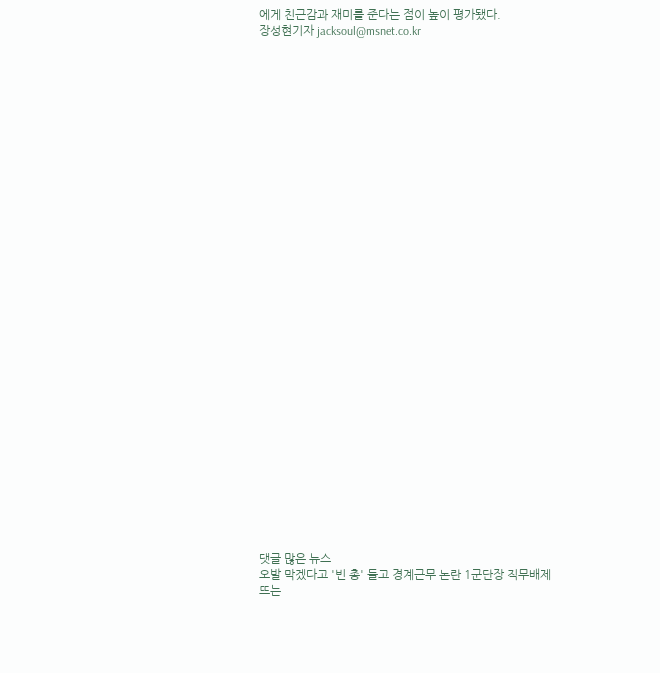에게 친근감과 재미를 준다는 점이 높이 평가됐다.
장성현기자 jacksoul@msnet.co.kr
































댓글 많은 뉴스
오발 막겠다고 '빈 총' 들고 경계근무 논란 1군단장 직무배제
뜨는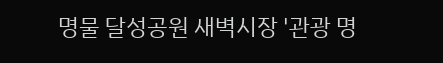명물 달성공원 새벽시장 '관광 명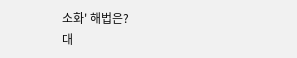소화' 해법은?
대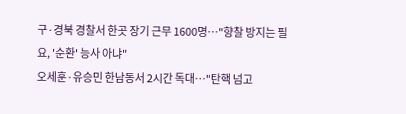구·경북 경찰서 한곳 장기 근무 1600명…"향찰 방지는 필요, '순환' 능사 아냐"
오세훈·유승민 한남동서 2시간 독대…"탄핵 넘고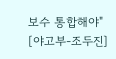보수 통합해야"
[야고부-조두진]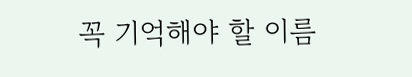꼭 기억해야 할 이름